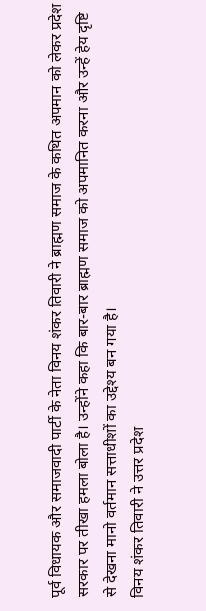पूर्व विधायक और समाजवादी पार्टी के नेता विनय शंकर तिवारी ने ब्राह्मण समाज के कथित अपमान को लेकर प्रदेश सरकार पर तीखा हमला बोला है। उन्होंने कहा कि बार-बार ब्राह्मण समाज को अपमानित करना और उन्हें हेय दृष्टि से देखना मानो वर्तमान सत्ताधीशों का उद्देश्य बन गया है।
विनय शंकर तिवारी ने उत्तर प्रदेश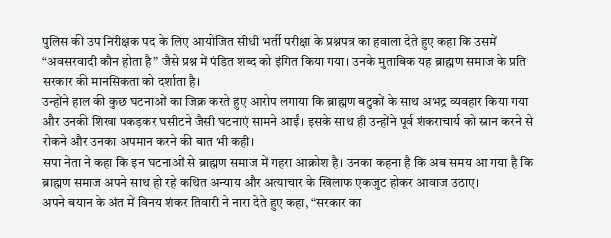पुलिस की उप निरीक्षक पद के लिए आयोजित सीधी भर्ती परीक्षा के प्रश्नपत्र का हवाला देते हुए कहा कि उसमें “अवसरवादी कौन होता है” जैसे प्रश्न में पंडित शब्द को इंगित किया गया। उनके मुताबिक यह ब्राह्मण समाज के प्रति सरकार की मानसिकता को दर्शाता है।
उन्होंने हाल की कुछ घटनाओं का जिक्र करते हुए आरोप लगाया कि ब्राह्मण बटुकों के साथ अभद्र व्यवहार किया गया और उनकी शिखा पकड़कर घसीटने जैसी घटनाएं सामने आईं। इसके साथ ही उन्होंने पूर्व शंकराचार्य को स्नान करने से रोकने और उनका अपमान करने की बात भी कही।
सपा नेता ने कहा कि इन घटनाओं से ब्राह्मण समाज में गहरा आक्रोश है। उनका कहना है कि अब समय आ गया है कि ब्राह्मण समाज अपने साथ हो रहे कथित अन्याय और अत्याचार के खिलाफ एकजुट होकर आवाज उठाए।
अपने बयान के अंत में विनय शंकर तिवारी ने नारा देते हुए कहा, “सरकार का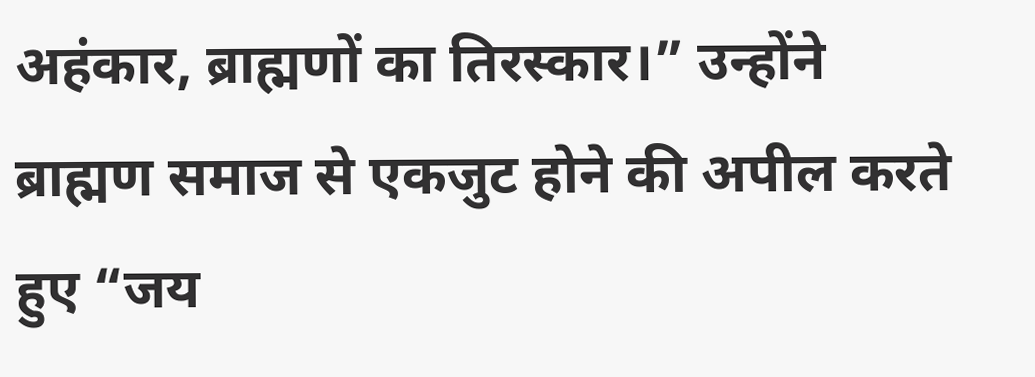अहंकार, ब्राह्मणों का तिरस्कार।” उन्होंने ब्राह्मण समाज से एकजुट होने की अपील करते हुए “जय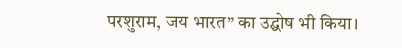परशुराम, जय भारत” का उद्घोष भी किया।